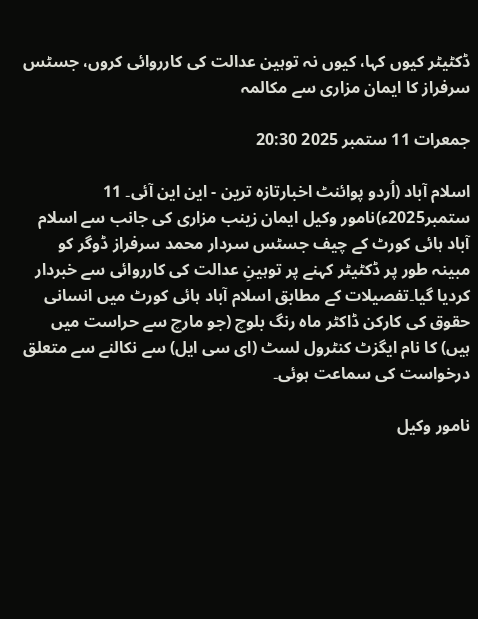ڈکٹیٹر کیوں کہا، کیوں نہ توہین عدالت کی کارروائی کروں، جسٹس سرفراز کا ایمان مزاری سے مکالمہ

جمعرات 11 ستمبر 2025 20:30

اسلام آباد (اُردو پوائنٹ اخبارتازہ ترین - این این آئی۔ 11 ستمبر2025ء)نامور وکیل ایمان زینب مزاری کی جانب سے اسلام آباد ہائی کورٹ کے چیف جسٹس سردار محمد سرفراز ڈوگر کو مبینہ طور پر ڈکٹیٹر کہنے پر توہینِ عدالت کی کارروائی سے خبردار کردیا گیا۔تفصیلات کے مطابق اسلام آباد ہائی کورٹ میں انسانی حقوق کی کارکن ڈاکٹر ماہ رنگ بلوچ (جو مارچ سے حراست میں ہیں) کا نام ایگزٹ کنٹرول لسٹ (ای سی ایل) سے نکالنے سے متعلق درخواست کی سماعت ہوئی۔

نامور وکیل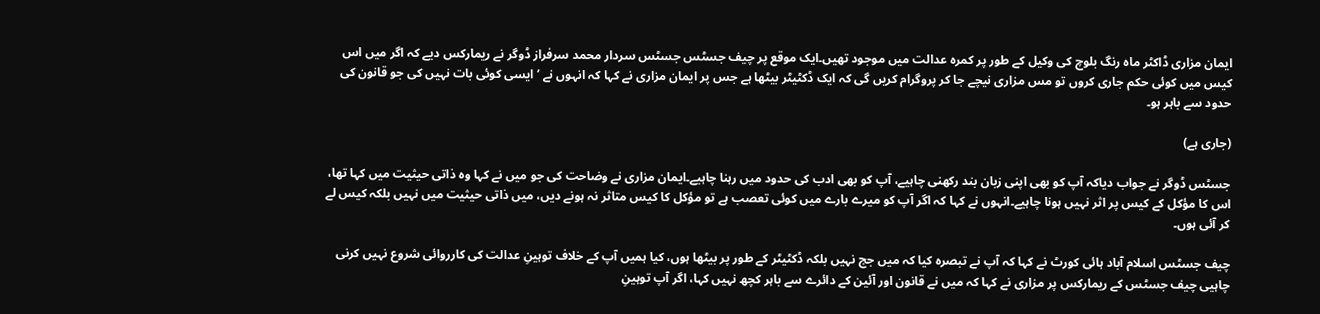ایمان مزاری ڈاکٹر ماہ رنگ بلوچ کی وکیل کے طور پر کمرہ عدالت میں موجود تھیں۔ایک موقع پر چیف جسٹس جسٹس سردار محمد سرفراز ڈوگر نے ریمارکس دیے کہ اگر میں اس کیس میں کوئی حکم جاری کروں تو مس مزاری نیچے جا کر پروگرام کریں گی کہ ایک ڈکٹیٹر بیٹھا ہے جس پر ایمان مزاری نے کہا کہ انہوں نے ’ایسی کوئی بات نہیں کی جو قانون کی حدود سے باہر ہو۔

(جاری ہے)

جسٹس ڈوگر نے جواب دیاکہ آپ کو بھی اپنی زبان بند رکھنی چاہیے، آپ کو بھی ادب کی حدود میں رہنا چاہیے۔ایمان مزاری نے وضاحت کی جو میں نے کہا وہ ذاتی حیثیت میں کہا تھا، اس کا مؤکل کے کیس پر اثر نہیں ہونا چاہیے۔انہوں نے کہا کہ اگر آپ کو میرے بارے میں کوئی تعصب ہے تو مؤکل کا کیس متاثر نہ ہونے دیں، میں ذاتی حیثیت میں نہیں بلکہ کیس لے کر آئی ہوں۔

چیف جسٹس اسلام آباد ہائی کورٹ نے کہا کہ آپ نے تبصرہ کیا کہ میں جج نہیں بلکہ ڈکٹیٹر کے طور پر بیٹھا ہوں، کیا ہمیں آپ کے خلاف توہینِ عدالت کی کارروائی شروع نہیں کرنی چاہیی چیف جسٹس کے ریمارکس پر مزاری نے کہا کہ میں نے قانون اور آئین کے دائرے سے باہر کچھ نہیں کہا، اگر آپ توہینِ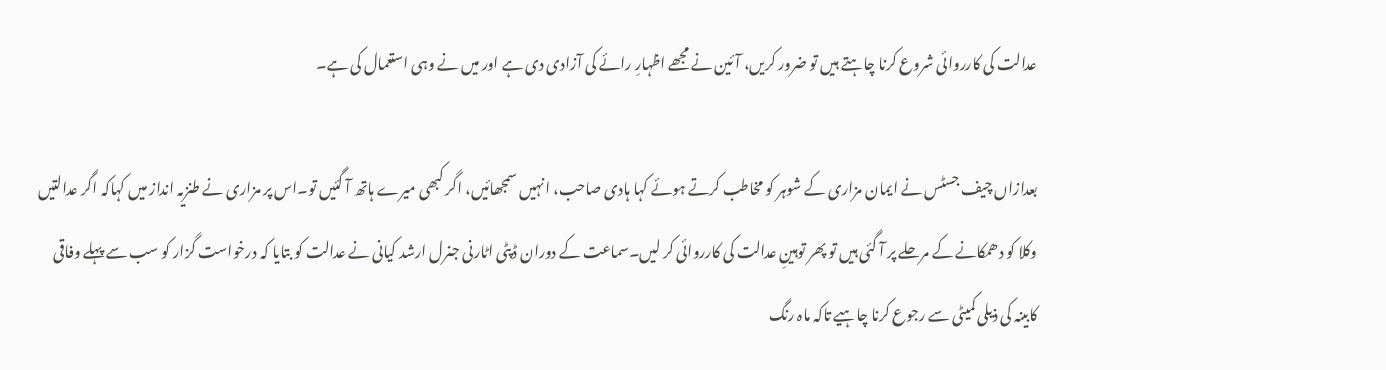عدالت کی کارروائی شروع کرنا چاہتے ہیں تو ضرور کریں، آئین نے مجھے اظہارِ رائے کی آزادی دی ہے اور میں نے وہی استعمال کی ہے۔

بعدازاں چیف جسٹس نے ایمان مزاری کے شوہر کو مخاطب کرتے ہوئے کہا ہادی صاحب، انہیں سمجھائیں، اگر کبھی میرے ہاتھ آ گئیں تو۔اس پر مزاری نے طنزیہ انداز میں کہاکہ اگر عدالتیں وکلا کو دھمکانے کے مرحلے پر آ گئی ہیں تو پھر توہینِ عدالت کی کارروائی کر لیں۔سماعت کے دوران ڈپٹی اٹارنی جنرل ارشد کیانی نے عدالت کو بتایا کہ درخواست گزار کو سب سے پہلے وفاقی کابینہ کی ذیلی کمیٹی سے رجوع کرنا چاہیے تاکہ ماہ رنگ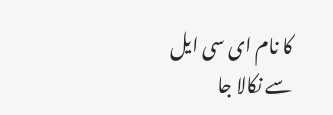کا نام ای سی ایل سے نکالا جا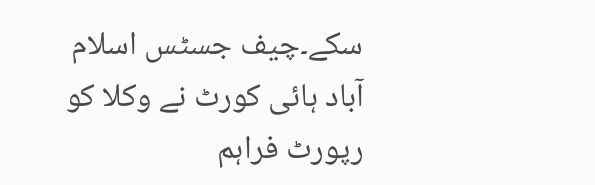سکے۔چیف جسٹس اسلام آباد ہائی کورٹ نے وکلا کو رپورٹ فراہم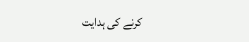کرنے کی ہدایت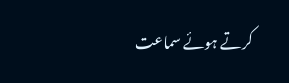کرتے ہوئے سماعت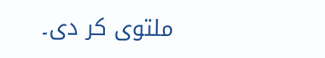ملتوی کر دی۔